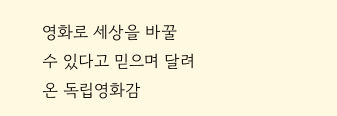영화로 세상을 바꿀 수 있다고 믿으며 달려온 독립영화감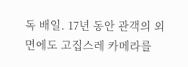독 배일. 17년 동안 관객의 외면에도 고집스레 카메라를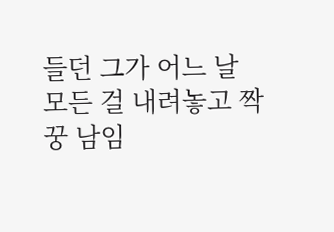들던 그가 어느 날 모든 걸 내려놓고 짝꿍 남임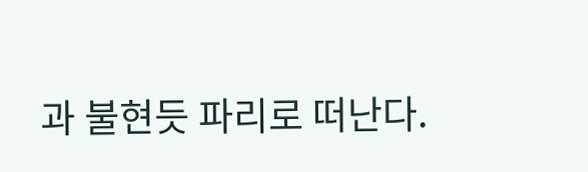과 불현듯 파리로 떠난다.